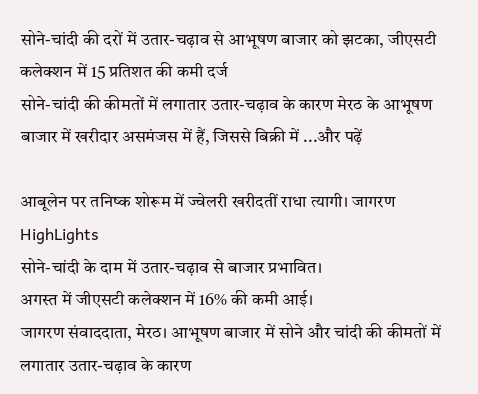सोने-चांदी की दरों में उतार-चढ़ाव से आभूषण बाजार को झटका, जीएसटी कलेक्शन में 15 प्रतिशत की कमी दर्ज
सोने-चांदी की कीमतों में लगातार उतार-चढ़ाव के कारण मेरठ के आभूषण बाजार में खरीदार असमंजस में हैं, जिससे बिक्री में ...और पढ़ें

आबूलेन पर तनिष्क शोरूम में ज्वेलरी खरीदतीं राधा त्यागी। जागरण
HighLights
सोने-चांदी के दाम में उतार-चढ़ाव से बाजार प्रभावित।
अगस्त में जीएसटी कलेक्शन में 16% की कमी आई।
जागरण संवाददाता, मेरठ। आभूषण बाजार में सोने और चांदी की कीमतों में लगातार उतार-चढ़ाव के कारण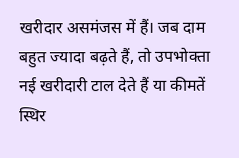खरीदार असमंजस में हैं। जब दाम बहुत ज्यादा बढ़ते हैं, तो उपभोक्ता नई खरीदारी टाल देते हैं या कीमतें स्थिर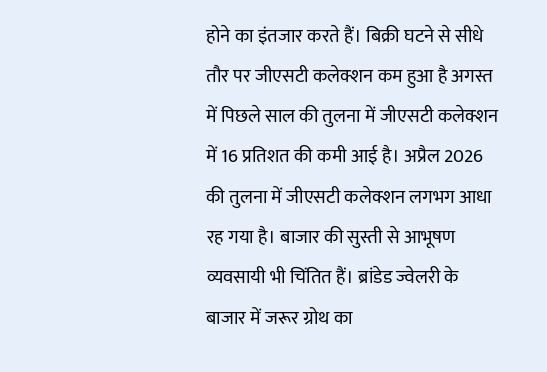होने का इंतजार करते हैं। बिक्री घटने से सीधे तौर पर जीएसटी कलेक्शन कम हुआ है अगस्त में पिछले साल की तुलना में जीएसटी कलेक्शन में 16 प्रतिशत की कमी आई है। अप्रैल 2026 की तुलना में जीएसटी कलेक्शन लगभग आधा रह गया है। बाजार की सुस्ती से आभूषण व्यवसायी भी चिंतित हैं। ब्रांडेड ज्वेलरी के बाजार में जरूर ग्रोथ का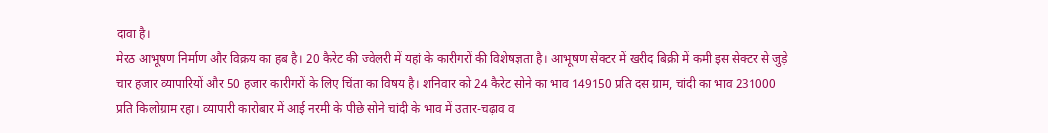दावा है।
मेरठ आभूषण निर्माण और विक्रय का हब है। 20 कैरेट की ज्वेलरी में यहां के कारीगरों की विशेषज्ञता है। आभूषण सेक्टर में खरीद बिक्री में कमी इस सेक्टर से जुड़े चार हजार व्यापारियों और 50 हजार कारीगरों के लिए चिंता का विषय है। शनिवार को 24 कैरेट सोने का भाव 149150 प्रति दस ग्राम, चांदी का भाव 231000 प्रति किलोग्राम रहा। व्यापारी कारोबार में आई नरमी के पीछे सोने चांदी के भाव में उतार-चढ़ाव व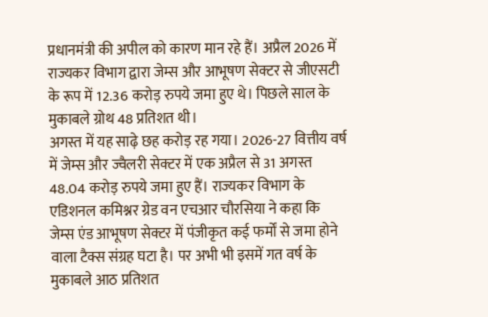प्रधानमंत्री की अपील को कारण मान रहे हैं। अप्रैल 2026 में राज्यकर विभाग द्वारा जेम्स और आभूषण सेक्टर से जीएसटी के रूप में 12.36 करोड़ रुपये जमा हुए थे। पिछले साल के मुकाबले ग्रोथ 48 प्रतिशत थी।
अगस्त में यह साढ़े छह करोड़ रह गया। 2026-27 वित्तीय वर्ष में जेम्स और ज्वैलरी सेक्टर में एक अप्रैल से 31 अगस्त 48.04 करोड़ रुपये जमा हुए हैं। राज्यकर विभाग के एडिशनल कमिश्नर ग्रेड वन एचआर चौरसिया ने कहा कि जेम्स एंड आभूषण सेक्टर में पंजीकृत कई फर्मों से जमा होने वाला टैक्स संग्रह घटा है। पर अभी भी इसमें गत वर्ष के मुकाबले आठ प्रतिशत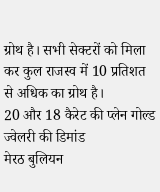ग्रोथ है। सभी सेक्टरों को मिला कर कुल राजस्व में 10 प्रतिशत से अधिक का ग्रोथ है।
20 और 18 कैरेट की प्लेन गोल्ड ज्वेलरी की डिमांड
मेरठ बुलियन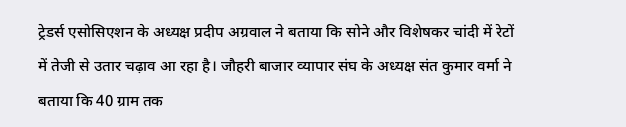ट्रेडर्स एसोसिएशन के अध्यक्ष प्रदीप अग्रवाल ने बताया कि सोने और विशेषकर चांदी में रेटों में तेजी से उतार चढ़ाव आ रहा है। जौहरी बाजार व्यापार संघ के अध्यक्ष संत कुमार वर्मा ने बताया कि 40 ग्राम तक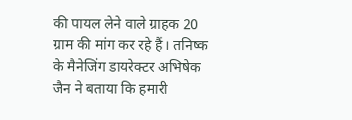की पायल लेने वाले ग्राहक 20 ग्राम की मांग कर रहे हैं। तनिष्क के मैनेजिंग डायरेक्टर अभिषेक जैन ने बताया कि हमारी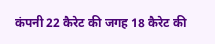कंपनी 22 कैरेट की जगह 18 कैरेट की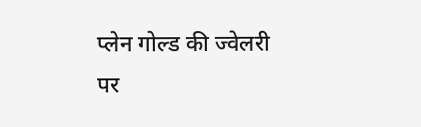प्लेन गोल्ड की ज्वेलरी पर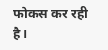फोकस कर रही है।